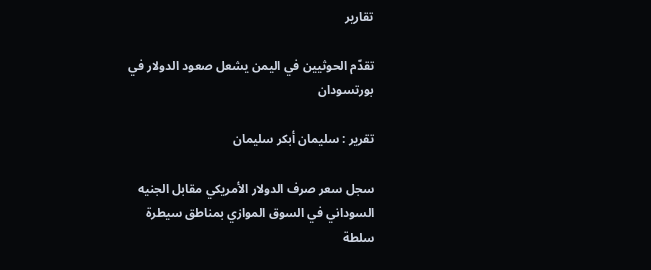تقارير

تقدّم الحوثيين في اليمن يشعل صعود الدولار في بورتسودان

تقرير : سليمان أبكر سليمان

سجل سعر صرف الدولار الأمريكي مقابل الجنيه السوداني في السوق الموازي بمناطق سيطرة سلطة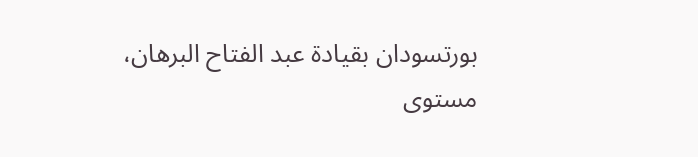بورتسودان بقيادة عبد الفتاح البرهان، مستوى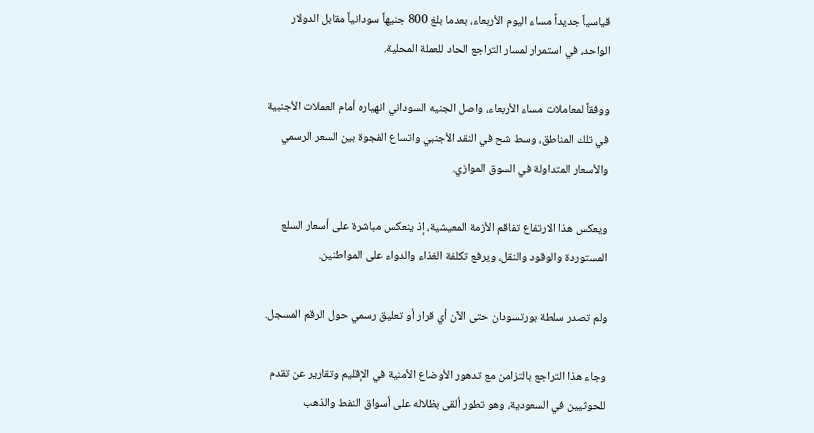قياسياً جديداً مساء اليوم الأربعاء، بعدما بلغ 800 جنيهاً سودانياً مقابل الدولار الواحد، في استمرار لمسار التراجع الحاد للعملة المحلية.

ووفقاً لمعاملات مساء الأربعاء، واصل الجنيه السوداني انهياره أمام العملات الأجنبية في تلك المناطق، وسط شح في النقد الأجنبي واتساع الفجوة بين السعر الرسمي والأسعار المتداولة في السوق الموازي.

ويعكس هذا الارتفاع تفاقم الأزمة المعيشية، إذ ينعكس مباشرة على أسعار السلع المستوردة والوقود والنقل، ويرفع تكلفة الغذاء والدواء على المواطنين.

ولم تصدر سلطة بورتسودان حتى الآن أي قرار أو تعليق رسمي حول الرقم المسجل.

وجاء هذا التراجع بالتزامن مع تدهور الأوضاع الأمنية في الإقليم وتقارير عن تقدم للحوثيين في السعودية، وهو تطور ألقى بظلاله على أسواق النفط والذهب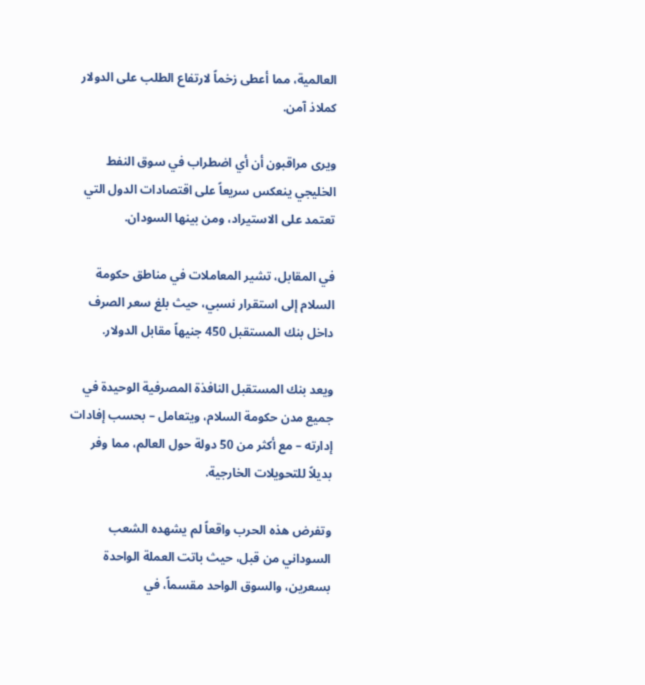العالمية، مما أعطى زخماً لارتفاع الطلب على الدولار كملاذ آمن.

ويرى مراقبون أن أي اضطراب في سوق النفط الخليجي ينعكس سريعاً على اقتصادات الدول التي تعتمد على الاستيراد، ومن بينها السودان.

في المقابل، تشير المعاملات في مناطق حكومة السلام إلى استقرار نسبي، حيث بلغ سعر الصرف داخل بنك المستقبل 450 جنيهاً مقابل الدولار.

ويعد بنك المستقبل النافذة المصرفية الوحيدة في جميع مدن حكومة السلام، ويتعامل – بحسب إفادات إدارته – مع أكثر من 50 دولة حول العالم، مما وفر بديلاً للتحويلات الخارجية.

وتفرض هذه الحرب واقعاً لم يشهده الشعب السوداني من قبل، حيث باتت العملة الواحدة بسعرين، والسوق الواحد مقسماً، في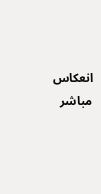انعكاس مباشر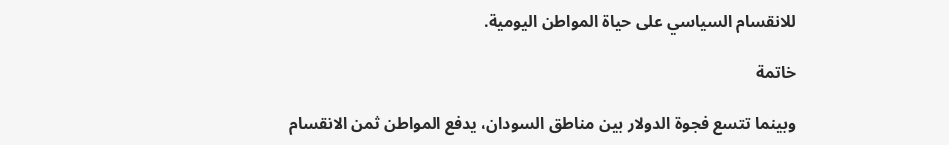للانقسام السياسي على حياة المواطن اليومية.

خاتمة

وبينما تتسع فجوة الدولار بين مناطق السودان، يدفع المواطن ثمن الانقسام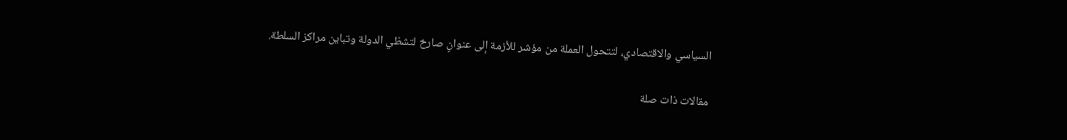السياسي والاقتصادي، لتتحول العملة من مؤشر للأزمة إلى عنوانٍ صارخ لتشظي الدولة وتباين مراكز السلطة.

مقالات ذات صلة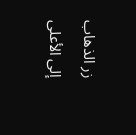زر الذهاب إلى الأعلى